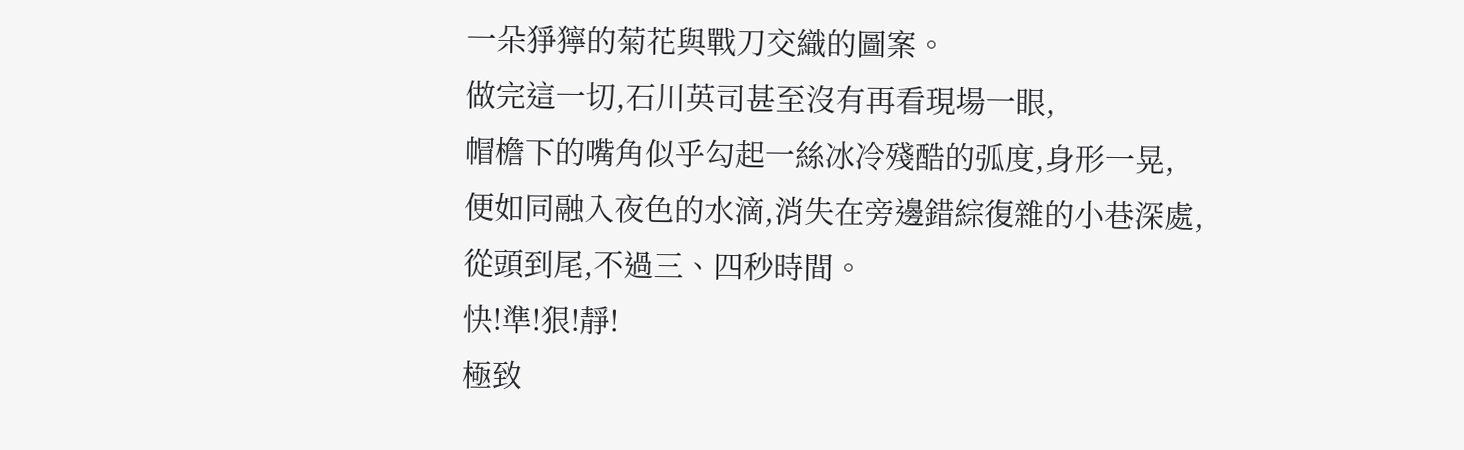一朵猙獰的菊花與戰刀交織的圖案。
做完這一切,石川英司甚至沒有再看現場一眼,
帽檐下的嘴角似乎勾起一絲冰冷殘酷的弧度,身形一晃,
便如同融入夜色的水滴,消失在旁邊錯綜復雜的小巷深處,
從頭到尾,不過三、四秒時間。
快!準!狠!靜!
極致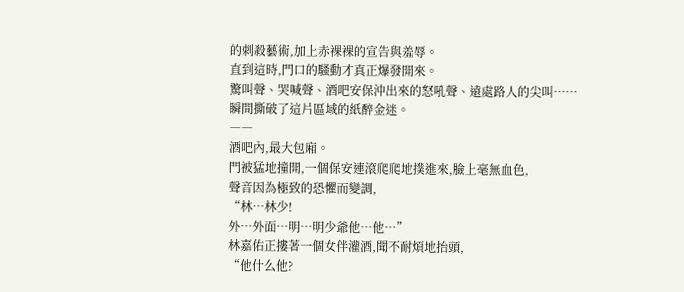的刺殺藝術,加上赤裸裸的宣告與羞辱。
直到這時,門口的騷動才真正爆發開來。
驚叫聲、哭喊聲、酒吧安保沖出來的怒吼聲、遠處路人的尖叫……
瞬間撕破了這片區域的紙醉金迷。
――
酒吧內,最大包廂。
門被猛地撞開,一個保安連滾爬爬地撲進來,臉上毫無血色,
聲音因為極致的恐懼而變調,
“林…林少!
外…外面…明…明少爺他…他…”
林嘉佑正摟著一個女伴灌酒,聞不耐煩地抬頭,
“他什么他?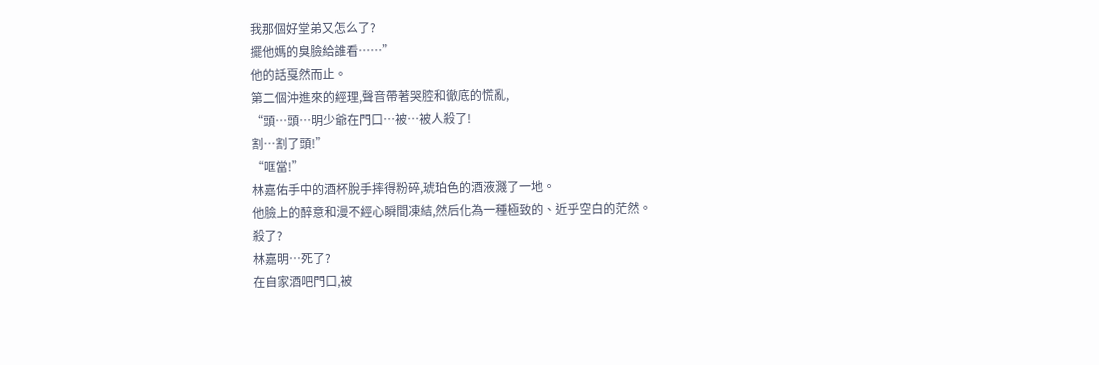我那個好堂弟又怎么了?
擺他媽的臭臉給誰看……”
他的話戛然而止。
第二個沖進來的經理,聲音帶著哭腔和徹底的慌亂,
“頭…頭…明少爺在門口…被…被人殺了!
割…割了頭!”
“哐當!”
林嘉佑手中的酒杯脫手摔得粉碎,琥珀色的酒液濺了一地。
他臉上的醉意和漫不經心瞬間凍結,然后化為一種極致的、近乎空白的茫然。
殺了?
林嘉明…死了?
在自家酒吧門口,被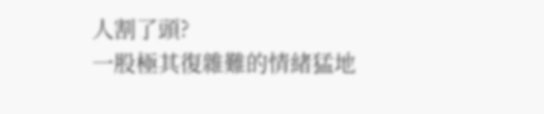人割了頭?
一股極其復雜難的情緒猛地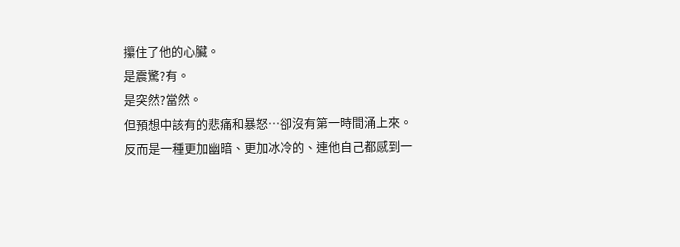攥住了他的心臟。
是震驚?有。
是突然?當然。
但預想中該有的悲痛和暴怒…卻沒有第一時間涌上來。
反而是一種更加幽暗、更加冰冷的、連他自己都感到一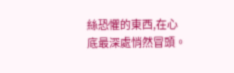絲恐懼的東西,在心底最深處悄然冒頭。